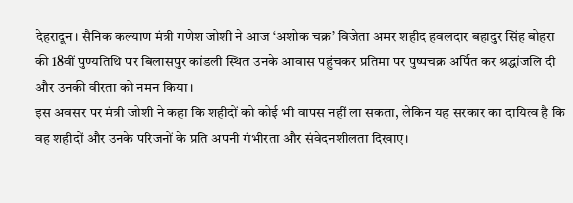देहरादून। सैनिक कल्याण मंत्री गणेश जोशी ने आज ‘अशोक चक्र’ विजेता अमर शहीद हवलदार बहादुर सिंह बोहरा की 18वीं पुण्यतिथि पर बिलासपुर कांडली स्थित उनके आवास पहुंचकर प्रतिमा पर पुष्पचक्र अर्पित कर श्रद्धांजलि दी और उनकी वीरता को नमन किया।
इस अवसर पर मंत्री जोशी ने कहा कि शहीदों को कोई भी वापस नहीं ला सकता, लेकिन यह सरकार का दायित्व है कि वह शहीदों और उनके परिजनों के प्रति अपनी गंभीरता और संवेदनशीलता दिखाए।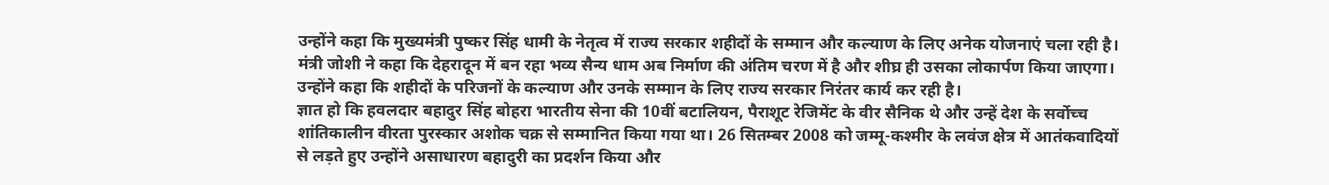उन्होंने कहा कि मुख्यमंत्री पुष्कर सिंह धामी के नेतृत्व में राज्य सरकार शहीदों के सम्मान और कल्याण के लिए अनेक योजनाएं चला रही है।
मंत्री जोशी ने कहा कि देहरादून में बन रहा भव्य सैन्य धाम अब निर्माण की अंतिम चरण में है और शीघ्र ही उसका लोकार्पण किया जाएगा। उन्होंने कहा कि शहीदों के परिजनों के कल्याण और उनके सम्मान के लिए राज्य सरकार निरंतर कार्य कर रही है।
ज्ञात हो कि हवलदार बहादुर सिंह बोहरा भारतीय सेना की 10वीं बटालियन, पैराशूट रेजिमेंट के वीर सैनिक थे और उन्हें देश के सर्वोच्च शांतिकालीन वीरता पुरस्कार अशोक चक्र से सम्मानित किया गया था। 26 सितम्बर 2008 को जम्मू-कश्मीर के लवंज क्षेत्र में आतंकवादियों से लड़ते हुए उन्होंने असाधारण बहादुरी का प्रदर्शन किया और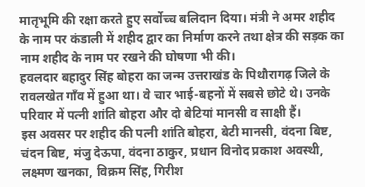मातृभूमि की रक्षा करते हुए सर्वोच्च बलिदान दिया। मंत्री ने अमर शहीद के नाम पर कंडाली में शहीद द्वार का निर्माण करने तथा क्षेत्र की सड़क का नाम शहीद के नाम पर रखने की घोषणा भी की।
हवलदार बहादुर सिंह बोहरा का जन्म उत्तराखंड के पिथौरागढ़ जिले के रावलखेत गाँव में हुआ था। वे चार भाई-बहनों में सबसे छोटे थे। उनके परिवार में पत्नी शांति बोहरा और दो बेटियां मानसी व साक्षी हैं।
इस अवसर पर शहीद की पत्नी शांति बोहरा, बेटी मानसी, वंदना बिष्ट, चंदन बिष्ट, मंजु देऊपा, वंदना ठाकुर, प्रधान विनोद प्रकाश अवस्थी, लक्ष्मण खनका, विक्रम सिंह, गिरीश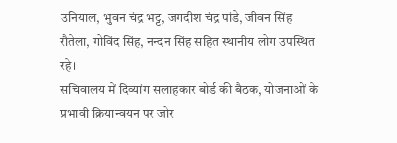उनियाल, भुवन चंद्र भट्ट, जगदीश चंद्र पांडे, जीवन सिंह रौतेला, गोविंद सिंह, नन्दन सिंह सहित स्थानीय लोग उपस्थित रहे।
सचिवालय में दिव्यांग सलाहकार बोर्ड की बैठक, योजनाओं के प्रभावी क्रियान्वयन पर जोर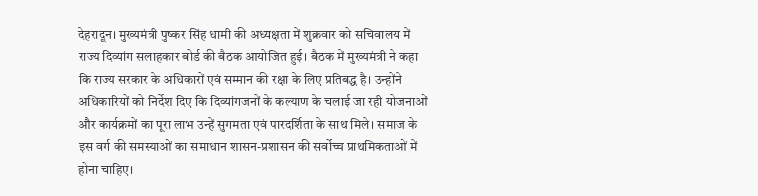देहरादून। मुख्यमंत्री पुष्कर सिंह धामी की अध्यक्षता में शुक्रवार को सचिवालय में राज्य दिव्यांग सलाहकार बोर्ड की बैठक आयोजित हुई। बैठक में मुख्यमंत्री ने कहा कि राज्य सरकार के अधिकारों एवं सम्मान की रक्षा के लिए प्रतिबद्ध है। उन्होंने अधिकारियों को निर्देश दिए कि दिव्यांगजनों के कल्याण के चलाई जा रही योजनाओं और कार्यक्रमों का पूरा लाभ उन्हें सुगमता एवं पारदर्शिता के साथ मिले। समाज के इस वर्ग की समस्याओं का समाधान शासन-प्रशासन की सर्वोच्च प्राथमिकताओं में होना चाहिए।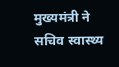मुख्यमंत्री ने सचिव स्वास्थ्य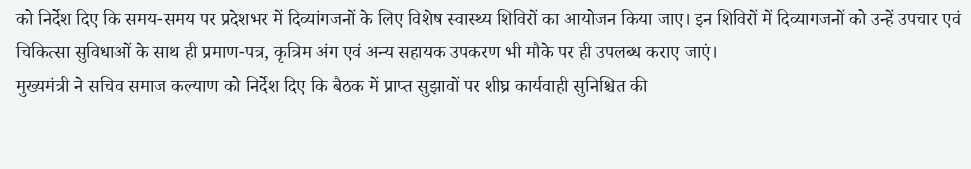को निर्देश दिए कि समय-समय पर प्रदेशभर में दिव्यांगजनों के लिए विशेष स्वास्थ्य शिविरों का आयोजन किया जाए। इन शिविरों में दिव्यागजनों को उन्हें उपचार एवं चिकित्सा सुविधाओं के साथ ही प्रमाण-पत्र, कृत्रिम अंग एवं अन्य सहायक उपकरण भी मौके पर ही उपलब्ध कराए जाएं।
मुख्यमंत्री ने सचिव समाज कल्याण को निर्देश दिए कि बैठक में प्राप्त सुझावों पर शीघ्र कार्यवाही सुनिश्चित की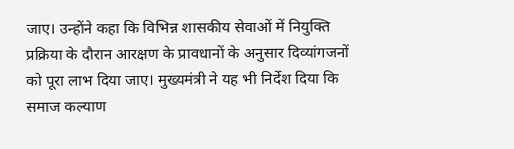जाए। उन्होंने कहा कि विभिन्न शासकीय सेवाओं में नियुक्ति प्रक्रिया के दौरान आरक्षण के प्रावधानों के अनुसार दिव्यांगजनों को पूरा लाभ दिया जाए। मुख्यमंत्री ने यह भी निर्देश दिया कि समाज कल्याण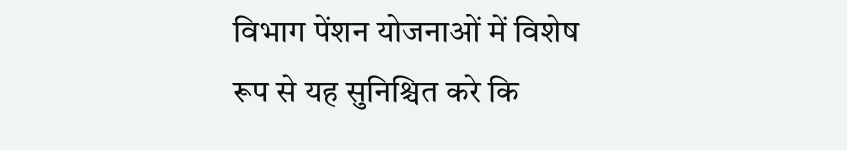विभाग पेंशन योजनाओं में विशेष रूप से यह सुनिश्चित करे कि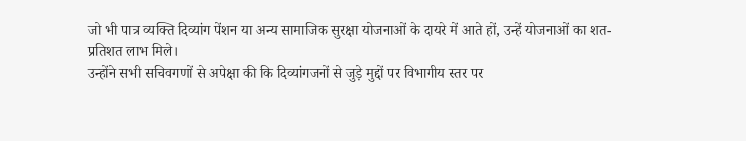जो भी पात्र व्यक्ति दिव्यांग पेंशन या अन्य सामाजिक सुरक्षा योजनाओं के दायरे में आते हों, उन्हें योजनाओं का शत-प्रतिशत लाभ मिले।
उन्होंने सभी सचिवगणों से अपेक्षा की कि दिव्यांगजनों से जुड़े मुद्दों पर विभागीय स्तर पर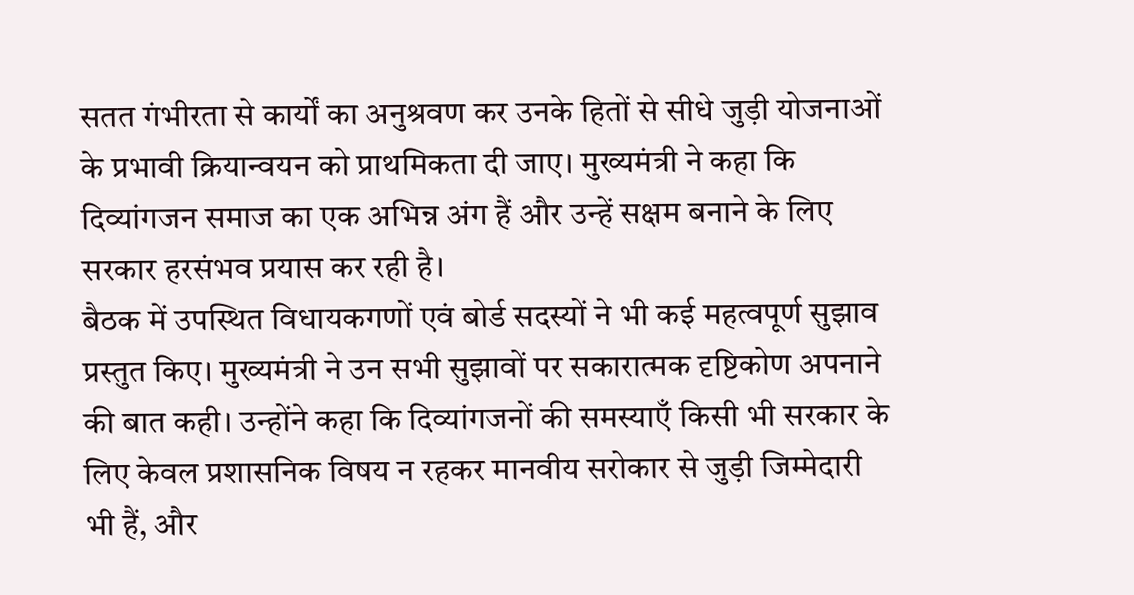सतत गंभीरता से कार्यों का अनुश्रवण कर उनके हितों से सीधे जुड़ी योजनाओं के प्रभावी क्रियान्वयन को प्राथमिकता दी जाए। मुख्यमंत्री ने कहा कि दिव्यांगजन समाज का एक अभिन्न अंग हैं और उन्हें सक्षम बनाने के लिए सरकार हरसंभव प्रयास कर रही है।
बैठक में उपस्थित विधायकगणों एवं बोर्ड सदस्यों ने भी कई महत्वपूर्ण सुझाव प्रस्तुत किए। मुख्यमंत्री ने उन सभी सुझावों पर सकारात्मक दृष्टिकोण अपनाने की बात कही। उन्होंने कहा कि दिव्यांगजनों की समस्याएँ किसी भी सरकार के लिए केवल प्रशासनिक विषय न रहकर मानवीय सरोकार से जुड़ी जिम्मेदारी भी हैं, और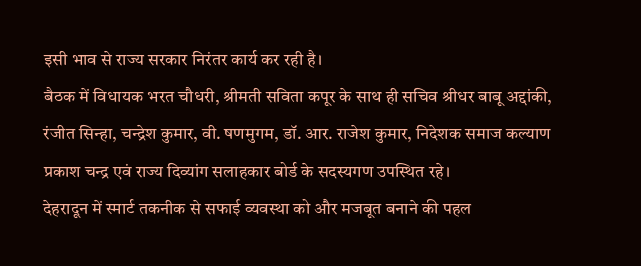इसी भाव से राज्य सरकार निरंतर कार्य कर रही है।
बैठक में विधायक भरत चौधरी, श्रीमती सविता कपूर के साथ ही सचिव श्रीधर बाबू अद्दांकी, रंजीत सिन्हा, चन्द्रेश कुमार, वी. षणमुगम, डॉ. आर. राजेश कुमार, निदेशक समाज कल्याण प्रकाश चन्द्र एवं राज्य दिव्यांग सलाहकार बोर्ड के सदस्यगण उपस्थित रहे।
देहरादून में स्मार्ट तकनीक से सफाई व्यवस्था को और मजबूत बनाने की पहल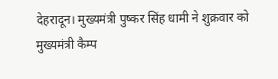देहरादून। मुख्यमंत्री पुष्कर सिंह धामी ने शुक्रवार को मुख्यमंत्री कैम्प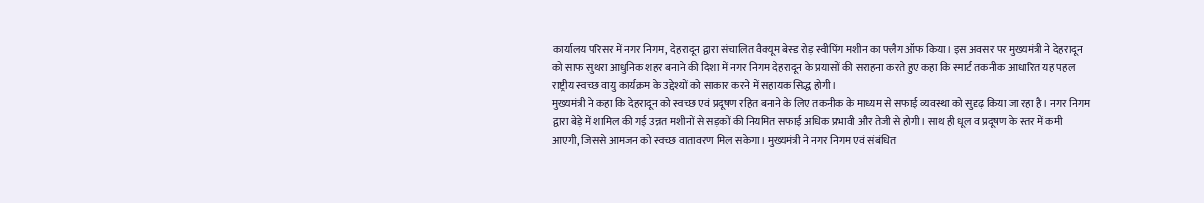कार्यालय परिसर में नगर निगम, देहरादून द्वारा संचालित वैक्यूम बेस्ड रोड़ स्वीपिंग मशीन का फ्लैग ऑफ किया। इस अवसर पर मुख्यमंत्री ने देहरादून को साफ सुथरा आधुनिक शहर बनाने की दिशा में नगर निगम देहरादून के प्रयासों की सराहना करते हुए कहा कि स्मार्ट तकनीक आधारित यह पहल राष्ट्रीय स्वच्छ वायु कार्यक्रम के उद्देश्यों को साकार करने में सहायक सिद्ध होगी।
मुख्यमंत्री ने कहा कि देहरादून को स्वच्छ एवं प्रदूषण रहित बनाने के लिए तकनीक के माध्यम से सफाई व्यवस्था को सुदृढ़ किया जा रहा है। नगर निगम द्वारा बेड़े में शामिल की गई उन्नत मशीनों से सड़कों की नियमित सफाई अधिक प्रभावी और तेजी से होगी। साथ ही धूल व प्रदूषण के स्तर में कमी आएगी, जिससे आमजन को स्वच्छ वातावरण मिल सकेगा। मुख्यमंत्री ने नगर निगम एवं संबंधित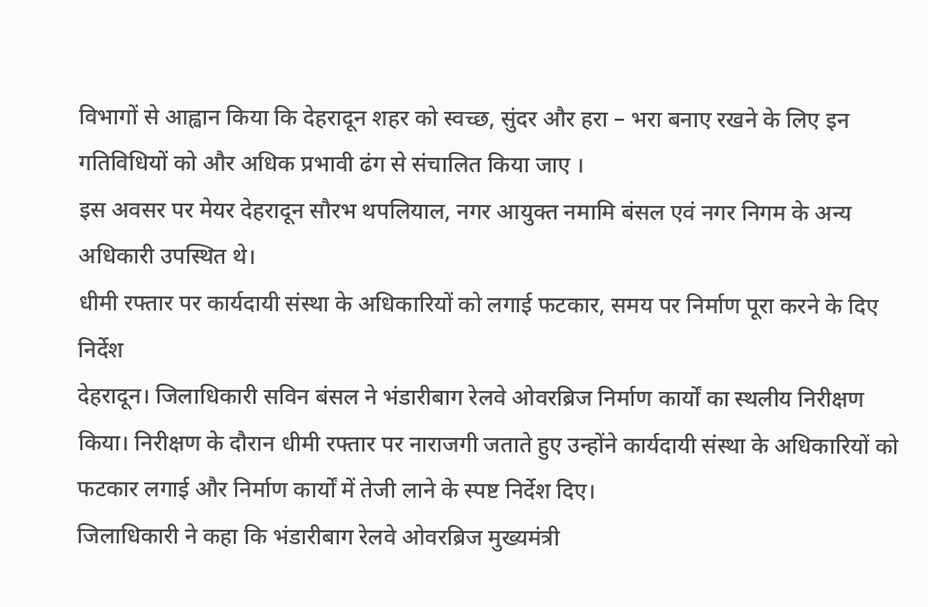विभागों से आह्वान किया कि देहरादून शहर को स्वच्छ, सुंदर और हरा – भरा बनाए रखने के लिए इन गतिविधियों को और अधिक प्रभावी ढंग से संचालित किया जाए ।
इस अवसर पर मेयर देहरादून सौरभ थपलियाल, नगर आयुक्त नमामि बंसल एवं नगर निगम के अन्य अधिकारी उपस्थित थे।
धीमी रफ्तार पर कार्यदायी संस्था के अधिकारियों को लगाई फटकार, समय पर निर्माण पूरा करने के दिए निर्देश
देहरादून। जिलाधिकारी सविन बंसल ने भंडारीबाग रेलवे ओवरब्रिज निर्माण कार्यों का स्थलीय निरीक्षण किया। निरीक्षण के दौरान धीमी रफ्तार पर नाराजगी जताते हुए उन्होंने कार्यदायी संस्था के अधिकारियों को फटकार लगाई और निर्माण कार्यों में तेजी लाने के स्पष्ट निर्देश दिए।
जिलाधिकारी ने कहा कि भंडारीबाग रेलवे ओवरब्रिज मुख्यमंत्री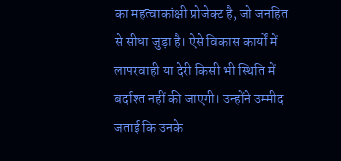का महत्वाकांक्षी प्रोजेक्ट है, जो जनहित से सीधा जुड़ा है। ऐसे विकास कार्यों में लापरवाही या देरी किसी भी स्थिति में बर्दाश्त नहीं की जाएगी। उन्होंने उम्मीद जताई कि उनके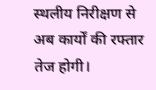स्थलीय निरीक्षण से अब कार्यों की रफ्तार तेज होगी।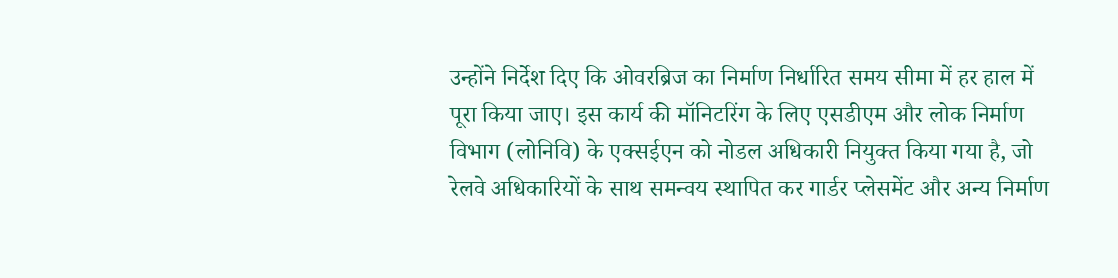उन्होंने निर्देश दिए कि ओवरब्रिज का निर्माण निर्धारित समय सीमा में हर हाल में पूरा किया जाए। इस कार्य की मॉनिटरिंग के लिए एसडीएम और लोक निर्माण विभाग (लोनिवि) के एक्सईएन को नोडल अधिकारी नियुक्त किया गया है, जो रेलवे अधिकारियों के साथ समन्वय स्थापित कर गार्डर प्लेसमेंट और अन्य निर्माण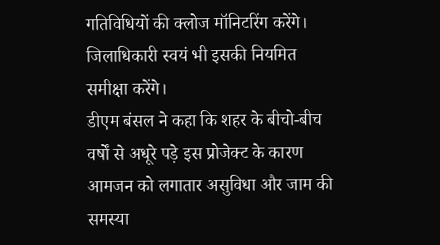गतिविधियों की क्लोज मॉनिटरिंग करेंगे। जिलाधिकारी स्वयं भी इसकी नियमित समीक्षा करेंगे।
डीएम बंसल ने कहा कि शहर के बीचो-बीच वर्षों से अधूरे पड़े इस प्रोजेक्ट के कारण आमजन को लगातार असुविधा और जाम की समस्या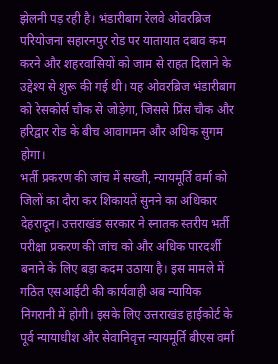झेलनी पड़ रही है। भंडारीबाग रेलवे ओवरब्रिज परियोजना सहारनपुर रोड पर यातायात दबाव कम करने और शहरवासियों को जाम से राहत दिलाने के उद्देश्य से शुरू की गई थी। यह ओवरब्रिज भंडारीबाग को रेसकोर्स चौक से जोड़ेगा, जिससे प्रिंस चौक और हरिद्वार रोड के बीच आवागमन और अधिक सुगम होगा।
भर्ती प्रकरण की जांच में सख्ती, न्यायमूर्ति वर्मा को जिलों का दौरा कर शिकायतें सुनने का अधिकार
देहरादून। उत्तराखंड सरकार ने स्नातक स्तरीय भर्ती परीक्षा प्रकरण की जांच को और अधिक पारदर्शी बनाने के लिए बड़ा कदम उठाया है। इस मामले में गठित एसआईटी की कार्यवाही अब न्यायिक निगरानी में होगी। इसके लिए उत्तराखंड हाईकोर्ट के पूर्व न्यायाधीश और सेवानिवृत्त न्यायमूर्ति बीएस वर्मा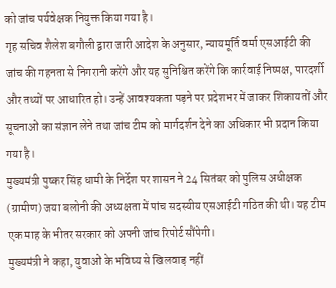को जांच पर्यवेक्षक नियुक्त किया गया है।
गृह सचिव शैलेश बगौली द्वारा जारी आदेश के अनुसार, न्यायमूर्ति वर्मा एसआईटी की जांच की गहनता से निगरानी करेंगे और यह सुनिश्चित करेंगे कि कार्रवाई निष्पक्ष, पारदर्शी और तथ्यों पर आधारित हो। उन्हें आवश्यकता पड़ने पर प्रदेशभर में जाकर शिकायतों और सूचनाओं का संज्ञान लेने तथा जांच टीम को मार्गदर्शन देने का अधिकार भी प्रदान किया गया है।
मुख्यमंत्री पुष्कर सिंह धामी के निर्देश पर शासन ने 24 सितंबर को पुलिस अधीक्षक (ग्रामीण) जया बलोनी की अध्यक्षता में पांच सदस्यीय एसआईटी गठित की थी। यह टीम एक माह के भीतर सरकार को अपनी जांच रिपोर्ट सौंपेगी।
मुख्यमंत्री ने कहा, युवाओं के भविष्य से खिलवाड़ नहीं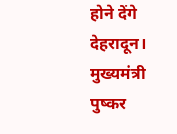होने देंगे
देहरादून। मुख्यमंत्री पुष्कर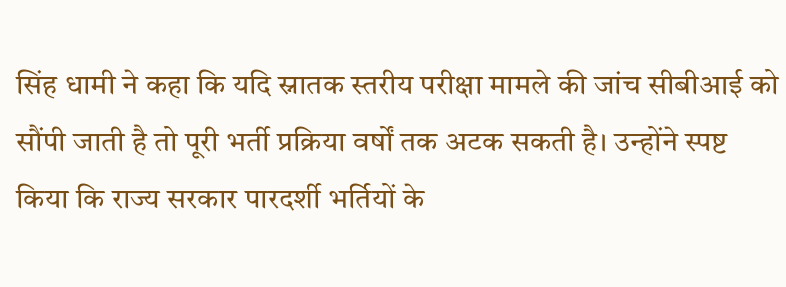सिंह धामी ने कहा कि यदि स्नातक स्तरीय परीक्षा मामले की जांच सीबीआई को सौंपी जाती है तो पूरी भर्ती प्रक्रिया वर्षों तक अटक सकती है। उन्होंने स्पष्ट किया कि राज्य सरकार पारदर्शी भर्तियों के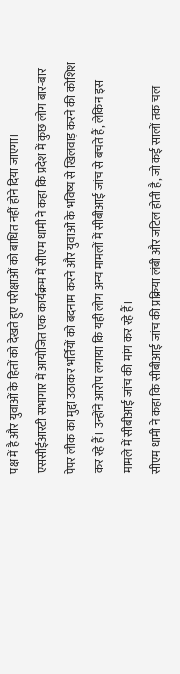पक्ष में है और युवाओं के हितों को देखते हुए परीक्षाओं को बाधित नहीं होने दिया जाएगा।
एससीईआरटी सभागार में आयोजित एक कार्यक्रम में सीएम धामी ने कहा कि प्रदेश में कुछ लोग बार-बार पेपर लीक का मुद्दा उठाकर भर्तियों को बदनाम करने और युवाओं के भविष्य से खिलवाड़ करने की कोशिश कर रहे हैं। उन्होंने आरोप लगाया कि यही लोग अन्य मामलों में सीबीआई जांच से बचते हैं, लेकिन इस मामले में सीबीआई जांच की मांग कर रहे हैं।
सीएम धामी ने कहा कि सीबीआई जांच की प्रक्रिया लंबी और जटिल होती है, जो कई सालों तक चल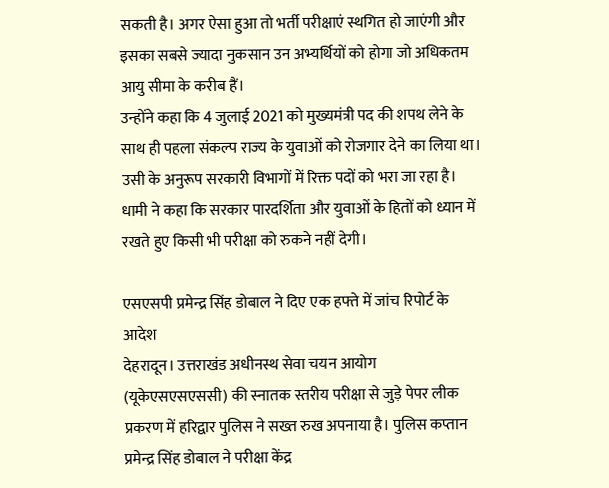सकती है। अगर ऐसा हुआ तो भर्ती परीक्षाएं स्थगित हो जाएंगी और इसका सबसे ज्यादा नुकसान उन अभ्यर्थियों को होगा जो अधिकतम आयु सीमा के करीब हैं।
उन्होंने कहा कि 4 जुलाई 2021 को मुख्यमंत्री पद की शपथ लेने के साथ ही पहला संकल्प राज्य के युवाओं को रोजगार देने का लिया था। उसी के अनुरूप सरकारी विभागों में रिक्त पदों को भरा जा रहा है। धामी ने कहा कि सरकार पारदर्शिता और युवाओं के हितों को ध्यान में रखते हुए किसी भी परीक्षा को रुकने नहीं देगी।

एसएसपी प्रमेन्द्र सिंह डोबाल ने दिए एक हफ्ते में जांच रिपोर्ट के आदेश
देहरादून। उत्तराखंड अधीनस्थ सेवा चयन आयोग (यूकेएसएसएससी) की स्नातक स्तरीय परीक्षा से जुड़े पेपर लीक प्रकरण में हरिद्वार पुलिस ने सख्त रुख अपनाया है। पुलिस कप्तान प्रमेन्द्र सिंह डोबाल ने परीक्षा केंद्र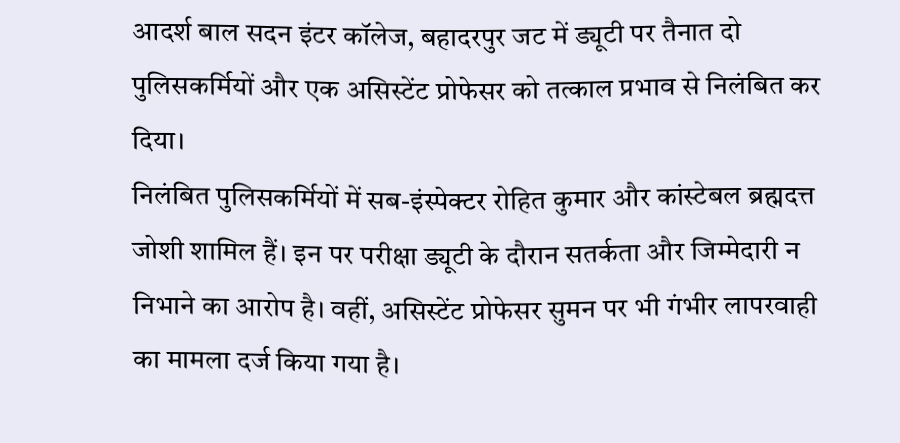आदर्श बाल सदन इंटर कॉलेज, बहादरपुर जट में ड्यूटी पर तैनात दो पुलिसकर्मियों और एक असिस्टेंट प्रोफेसर को तत्काल प्रभाव से निलंबित कर दिया।
निलंबित पुलिसकर्मियों में सब-इंस्पेक्टर रोहित कुमार और कांस्टेबल ब्रह्मदत्त जोशी शामिल हैं। इन पर परीक्षा ड्यूटी के दौरान सतर्कता और जिम्मेदारी न निभाने का आरोप है। वहीं, असिस्टेंट प्रोफेसर सुमन पर भी गंभीर लापरवाही का मामला दर्ज किया गया है।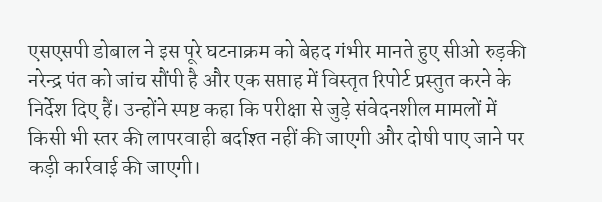एसएसपी डोबाल ने इस पूरे घटनाक्रम को बेहद गंभीर मानते हुए सीओ रुड़की नरेन्द्र पंत को जांच सौंपी है और एक सप्ताह में विस्तृत रिपोर्ट प्रस्तुत करने के निर्देश दिए हैं। उन्होंने स्पष्ट कहा कि परीक्षा से जुड़े संवेदनशील मामलों में किसी भी स्तर की लापरवाही बर्दाश्त नहीं की जाएगी और दोषी पाए जाने पर कड़ी कार्रवाई की जाएगी।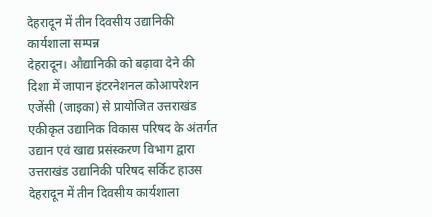देहरादून में तीन दिवसीय उद्यानिकी कार्यशाला सम्पन्न
देहरादून। औद्यानिकी को बढ़ावा देने की दिशा में जापान इंटरनेशनल कोआपरेशन एजेंसी (जाइका) से प्रायोजित उत्तराखंड एकीकृत उद्यानिक विकास परिषद के अंतर्गत उद्यान एवं खाद्य प्रसंस्करण विभाग द्वारा उत्तराखंड उद्यानिकी परिषद सर्किट हाउस देहरादून में तीन दिवसीय कार्यशाला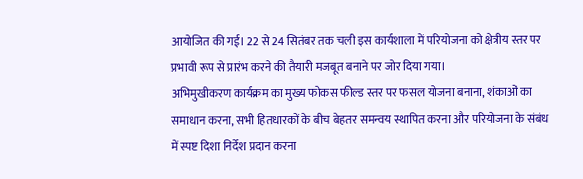आयोजित की गई। 22 से 24 सितंबर तक चली इस कार्यशाला में परियोजना को क्षेत्रीय स्तर पर प्रभावी रूप से प्रारंभ करने की तैयारी मजबूत बनाने पर जोर दिया गया।
अभिमुखीकरण कार्यक्रम का मुख्य फोकस फील्ड स्तर पर फसल योजना बनाना, शंकाओं का समाधान करना, सभी हितधारकों के बीच बेहतर समन्वय स्थापित करना और परियोजना के संबंध में स्पष्ट दिशा निर्देश प्रदान करना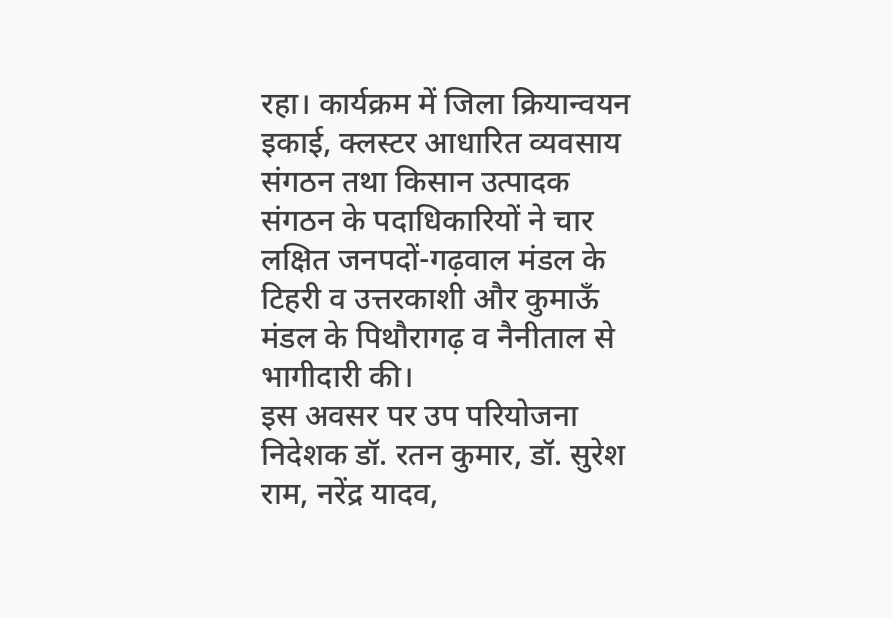रहा। कार्यक्रम में जिला क्रियान्वयन इकाई, क्लस्टर आधारित व्यवसाय संगठन तथा किसान उत्पादक संगठन के पदाधिकारियों ने चार लक्षित जनपदों-गढ़वाल मंडल के टिहरी व उत्तरकाशी और कुमाऊँ मंडल के पिथौरागढ़ व नैनीताल से भागीदारी की।
इस अवसर पर उप परियोजना निदेशक डॉ. रतन कुमार, डॉ. सुरेश राम, नरेंद्र यादव,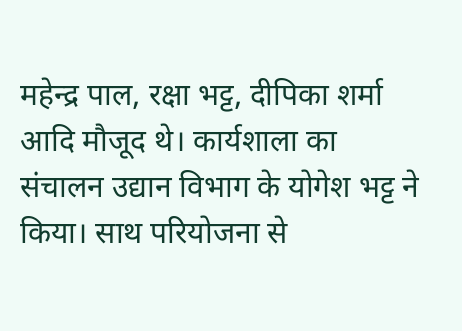महेन्द्र पाल, रक्षा भट्ट, दीपिका शर्मा आदि मौजूद थे। कार्यशाला का संचालन उद्यान विभाग के योगेश भट्ट ने किया। साथ परियोजना से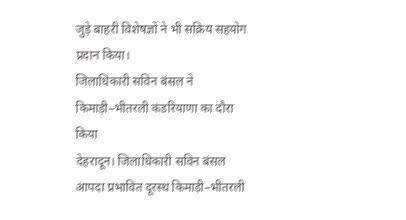जुड़े बाहरी विशेषज्ञों ने भी सक्रिय सहयोग प्रदान किया।
जिलाधिकारी सविन बंसल ने किमाड़ी–भीतरली कंडरियाणा का दौरा किया
देहरादून। जिलाधिकारी सविन बंसल आपदा प्रभावित दूरस्थ किमाड़ी–भीतरली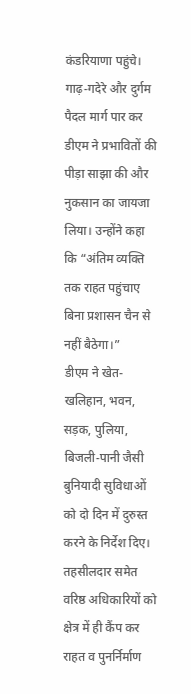कंडरियाणा पहुंचे। गाढ़-गदेरे और दुर्गम पैदल मार्ग पार कर डीएम ने प्रभावितों की पीड़ा साझा की और नुकसान का जायजा लिया। उन्होंने कहा कि “अंतिम व्यक्ति तक राहत पहुंचाए बिना प्रशासन चैन से नहीं बैठेगा।”
डीएम ने खेत-खलिहान, भवन, सड़क, पुलिया, बिजली-पानी जैसी बुनियादी सुविधाओं को दो दिन में दुरुस्त करने के निर्देश दिए। तहसीलदार समेत वरिष्ठ अधिकारियों को क्षेत्र में ही कैंप कर राहत व पुनर्निर्माण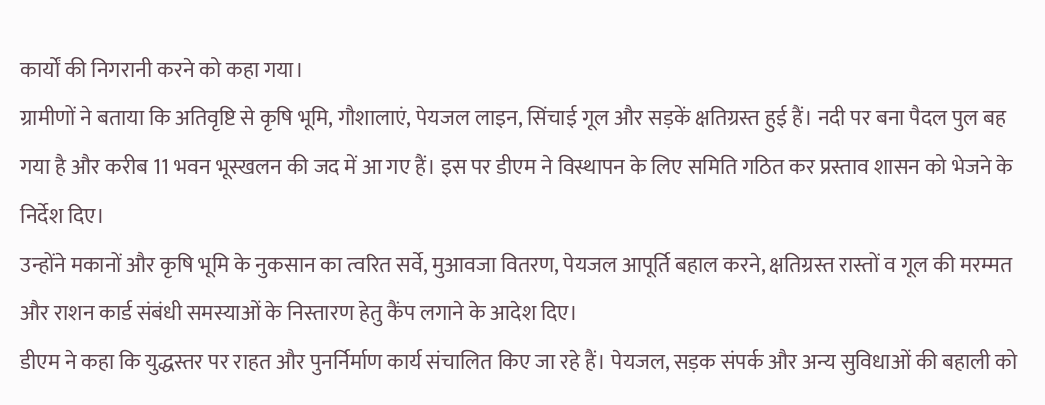कार्यों की निगरानी करने को कहा गया।
ग्रामीणों ने बताया कि अतिवृष्टि से कृषि भूमि, गौशालाएं, पेयजल लाइन, सिंचाई गूल और सड़कें क्षतिग्रस्त हुई हैं। नदी पर बना पैदल पुल बह गया है और करीब 11 भवन भूस्खलन की जद में आ गए हैं। इस पर डीएम ने विस्थापन के लिए समिति गठित कर प्रस्ताव शासन को भेजने के निर्देश दिए।
उन्होंने मकानों और कृषि भूमि के नुकसान का त्वरित सर्वे, मुआवजा वितरण, पेयजल आपूर्ति बहाल करने, क्षतिग्रस्त रास्तों व गूल की मरम्मत और राशन कार्ड संबंधी समस्याओं के निस्तारण हेतु कैंप लगाने के आदेश दिए।
डीएम ने कहा कि युद्धस्तर पर राहत और पुनर्निर्माण कार्य संचालित किए जा रहे हैं। पेयजल, सड़क संपर्क और अन्य सुविधाओं की बहाली को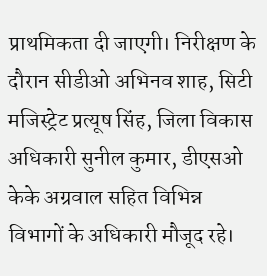प्राथमिकता दी जाएगी। निरीक्षण के दौरान सीडीओ अभिनव शाह, सिटी मजिस्ट्रेट प्रत्यूष सिंह, जिला विकास अधिकारी सुनील कुमार, डीएसओ केके अग्रवाल सहित विभिन्न विभागों के अधिकारी मौजूद रहे।